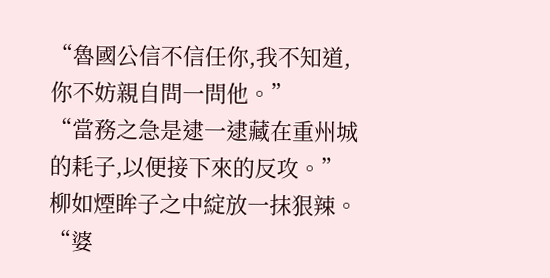“魯國公信不信任你,我不知道,你不妨親自問一問他。”
“當務之急是逮一逮藏在重州城的耗子,以便接下來的反攻。”
柳如煙眸子之中綻放一抹狠辣。
“婆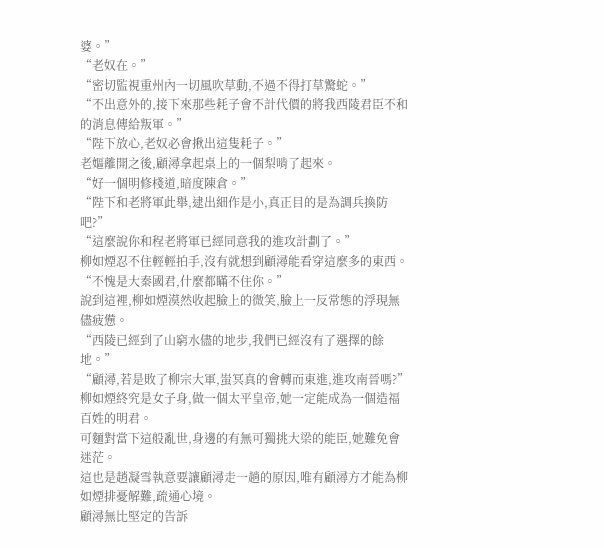婆。”
“老奴在。”
“密切監視重州內一切風吹草動,不過不得打草驚蛇。”
“不出意外的,接下來那些耗子會不計代價的將我西陵君臣不和的消息傳給叛軍。”
“陛下放心,老奴必會揪出這隻耗子。”
老嫗離開之後,顧潯拿起桌上的一個梨啃了起來。
“好一個明修棧道,暗度陳倉。”
“陛下和老將軍此舉,逮出細作是小,真正目的是為調兵換防吧?”
“這麼說你和程老將軍已經同意我的進攻計劃了。”
柳如煙忍不住輕輕拍手,沒有就想到顧潯能看穿這麼多的東西。
“不愧是大秦國君,什麼都瞞不住你。”
說到這裡,柳如煙漠然收起臉上的微笑,臉上一反常態的浮現無儘疲憊。
“西陵已經到了山窮水儘的地步,我們已經沒有了選擇的餘地。”
“顧潯,若是敗了柳宗大軍,蚩冥真的會轉而東進,進攻南晉嗎?”
柳如煙終究是女子身,做一個太平皇帝,她一定能成為一個造福百姓的明君。
可麵對當下這般亂世,身邊的有無可獨挑大梁的能臣,她難免會迷茫。
這也是趙凝雪執意要讓顧潯走一趟的原因,唯有顧潯方才能為柳如煙排憂解難,疏通心境。
顧潯無比堅定的告訴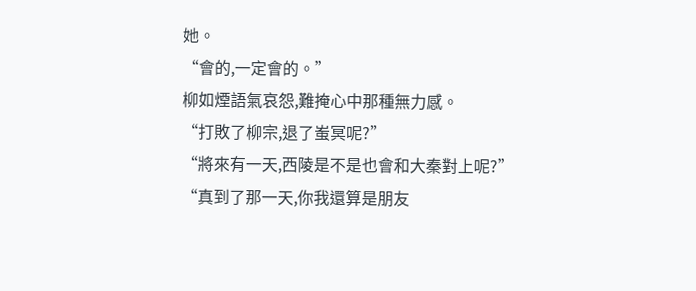她。
“會的,一定會的。”
柳如煙語氣哀怨,難掩心中那種無力感。
“打敗了柳宗,退了蚩冥呢?”
“將來有一天,西陵是不是也會和大秦對上呢?”
“真到了那一天,你我還算是朋友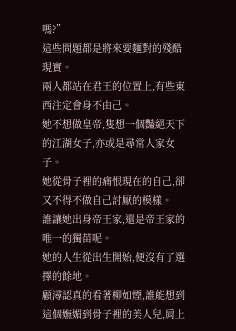嗎?”
這些問題都是將來要麵對的殘酷現實。
兩人都站在君王的位置上,有些東西注定會身不由己。
她不想做皇帝,隻想一個豔絕天下的江湖女子,亦或是尋常人家女子。
她從骨子裡的痛恨現在的自己,卻又不得不做自己討厭的模樣。
誰讓她出身帝王家,還是帝王家的唯一的獨苗呢。
她的人生從出生開始,便沒有了選擇的餘地。
顧潯認真的看著柳如煙,誰能想到這個嫵媚到骨子裡的美人兒,肩上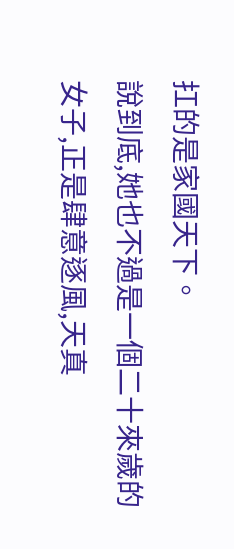扛的是家國天下。
說到底,她也不過是一個二十來歲的女子,正是肆意逐風,天真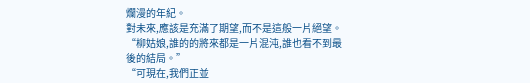爛漫的年紀。
對未來,應該是充滿了期望,而不是這般一片絕望。
“柳姑娘,誰的的將來都是一片混沌,誰也看不到最後的結局。”
“可現在,我們正並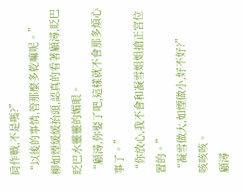肩作戰,不是嗎?”
“以後的事情,管那麼多乾嘛呢。”
柳如煙緩緩抬頭,認真的看著顧潯,眨巴眨巴水靈靈的媚眼。
“顧潯,你娶了吧,這樣就不會那多煩心事了。”
“你放心,我不會和凝雪姐姐搶正宮位置的。”
“凝雪做大,如煙做小,好不好?”
咳咳咳。
顧潯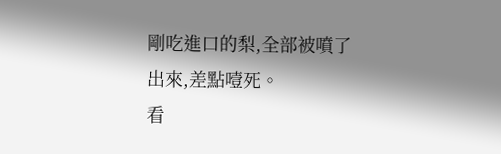剛吃進口的梨,全部被噴了出來,差點噎死。
看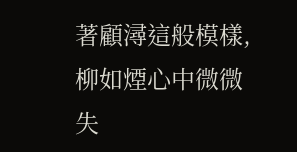著顧潯這般模樣,柳如煙心中微微失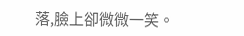落,臉上卻微微一笑。